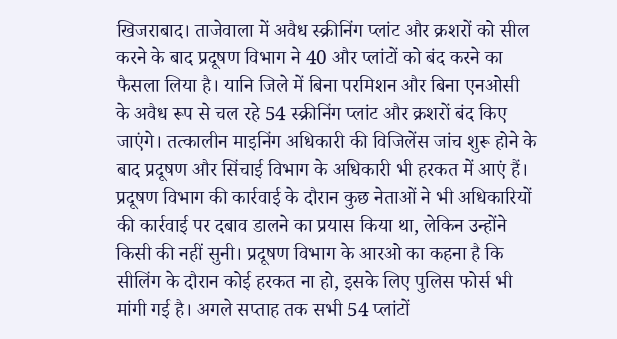खिजराबाद। ताजेवाला में अवैध स्क्रीनिंग प्लांट और क्रशरों को सील करने के बाद प्रदूषण विभाग ने 40 और प्लांटों को बंद करने का फैसला लिया है। यानि जिले में बिना परमिशन और बिना एनओसी के अवैध रूप से चल रहे 54 स्क्रीनिंग प्लांट और क्रशरों बंद किए जाएंगे। तत्कालीन माइनिंग अधिकारी की विजिलेंस जांच शुरू होने के बाद प्रदूषण और सिंचाई विभाग के अधिकारी भी हरकत में आएं हैं। प्रदूषण विभाग की कार्रवाई के दौरान कुछ नेताओं ने भी अधिकारियों की कार्रवाई पर दबाव डालने का प्रयास किया था, लेकिन उन्होंने किसी की नहीं सुनी। प्रदूषण विभाग के आरओ का कहना है कि सीलिंग के दौरान कोई हरकत ना हो, इसके लिए पुलिस फोर्स भी मांगी गई है। अगले सप्ताह तक सभी 54 प्लांटों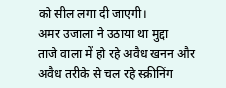को सील लगा दी जाएगी।
अमर उजाला ने उठाया था मुद्दा
ताजे वाला में हो रहे अवैध खनन और अवैध तरीके से चल रहे स्क्रीनिंग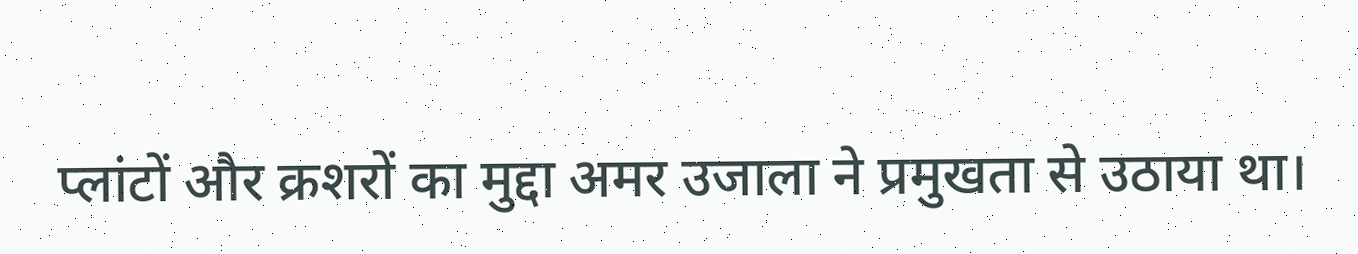प्लांटों और क्रशरों का मुद्दा अमर उजाला ने प्रमुखता से उठाया था।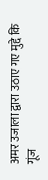अमर उजाला द्वारा उठाए गए मुद्दे कि गूंज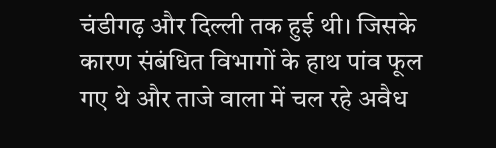चंडीगढ़ और दिल्ली तक हुई थी। जिसके कारण संबंधित विभागों के हाथ पांव फूल गए थे और ताजे वाला में चल रहे अवैध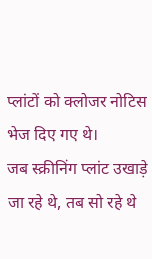प्लांटों को क्लोजर नोटिस भेज दिए गए थे।
जब स्क्रीनिंग प्लांट उखाड़े जा रहे थे, तब सो रहे थे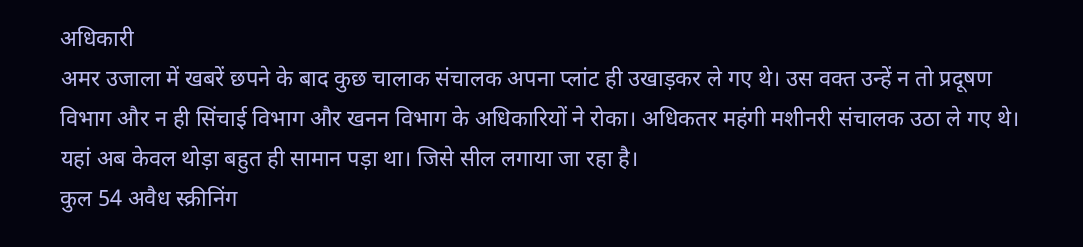अधिकारी
अमर उजाला में खबरें छपने के बाद कुछ चालाक संचालक अपना प्लांट ही उखाड़कर ले गए थे। उस वक्त उन्हें न तो प्रदूषण विभाग और न ही सिंचाई विभाग और खनन विभाग के अधिकारियों ने रोका। अधिकतर महंगी मशीनरी संचालक उठा ले गए थे। यहां अब केवल थोड़ा बहुत ही सामान पड़ा था। जिसे सील लगाया जा रहा है।
कुल 54 अवैध स्क्रीनिंग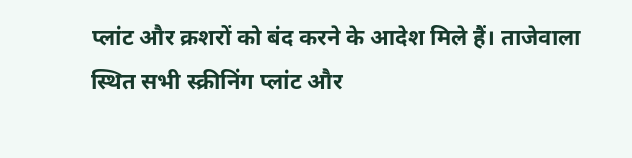प्लांट और क्रशरों को बंद करने के आदेश मिले हैं। ताजेवाला स्थित सभी स्क्रीनिंग प्लांट और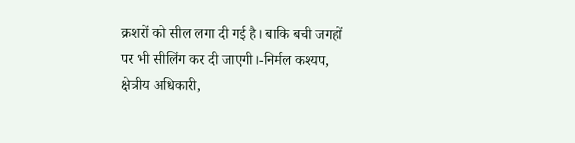क्रशरों को सील लगा दी गई है। बाकि बची जगहों पर भी सीलिंग कर दी जाएगी।-निर्मल कश्यप, क्षेत्रीय अधिकारी,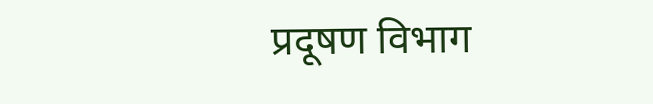प्रदूषण विभाग